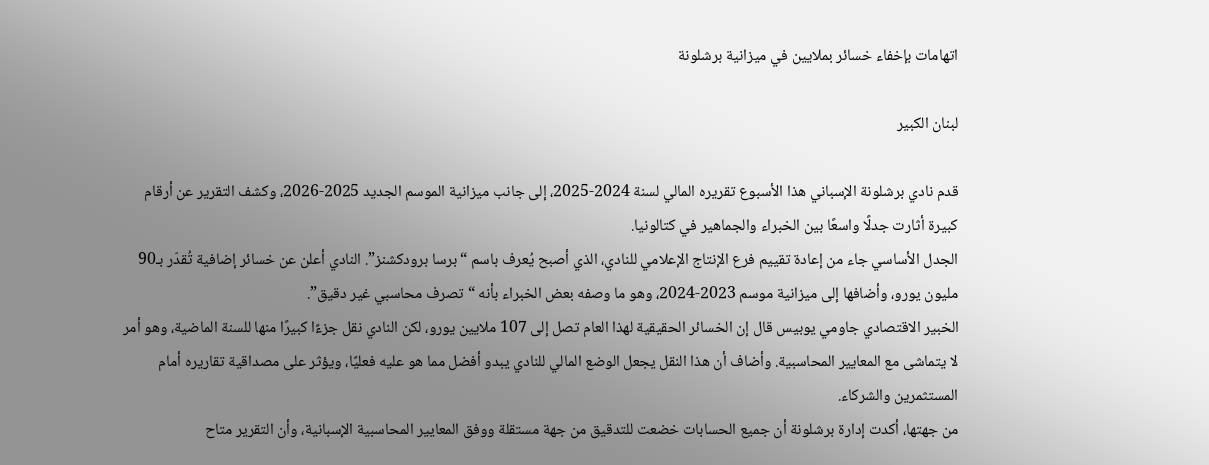اتهامات بإخفاء خسائر بملايين في ميزانية برشلونة

لبنان الكبير

قدم نادي برشلونة الإسباني هذا الأسبوع تقريره المالي لسنة 2024-2025، إلى جانب ميزانية الموسم الجديد 2025-2026، وكشف التقرير عن أرقام كبيرة أثارت جدلًا واسعًا بين الخبراء والجماهير في كتالونيا.
الجدل الأساسي جاء من إعادة تقييم فرع الإنتاج الإعلامي للنادي، الذي أصبح يُعرف باسم “برسا برودكشنز”. النادي أعلن عن خسائر إضافية تُقدّر بـ90 مليون يورو، وأضافها إلى ميزانية موسم 2023-2024، وهو ما وصفه بعض الخبراء بأنه “تصرف محاسبي غير دقيق”.
الخبير الاقتصادي جاومي يوبيس قال إن الخسائر الحقيقية لهذا العام تصل إلى 107 ملايين يورو، لكن النادي نقل جزءًا كبيرًا منها للسنة الماضية، وهو أمر لا يتماشى مع المعايير المحاسبية. وأضاف أن هذا النقل يجعل الوضع المالي للنادي يبدو أفضل مما هو عليه فعليًا، ويؤثر على مصداقية تقاريره أمام المستثمرين والشركاء.
من جهتها، أكدت إدارة برشلونة أن جميع الحسابات خضعت للتدقيق من جهة مستقلة ووفق المعايير المحاسبية الإسبانية، وأن التقرير متاح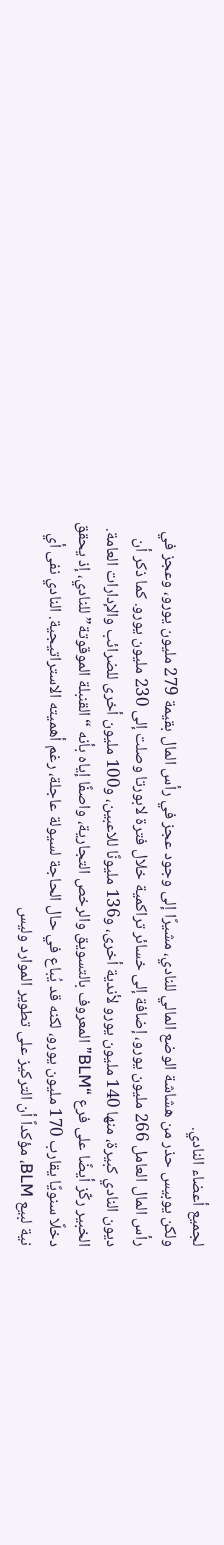لجميع أعضاء النادي.
ولكن يوبيس حذر من هشاشة الوضع المالي للنادي، مشيرًا إلى وجود عجز في رأس المال بقيمة 279 مليون يورو، وعجز في رأس المال العامل 266 مليون يورو، إضافة إلى خسائر تراكمية خلال فترة لابورتا وصلت إلى 230 مليون يورو. كما ذكر أن ديون النادي كبيرة، منها 140 مليون يورو لأندية أخرى، و136 مليونًا للاعبين، و100 مليون أخرى للضرائب والإدارات العامة.
الخبير ركّز أيضًا على فرع “BLM” المعروف بالتسويق والرخص التجارية، واصفًا إياه بأنه “القنبلة الموقوتة” للنادي، إذ يحقق دخلًا سنويًا يقارب 170 مليون يورو، لكنه قد يُباع في حال الحاجة لسيولة عاجلة، رغم أهميته الاستراتيجية. النادي نفى أي نية لبيع BLM، مؤكداً أن التركيز على تطوير الموارد وليس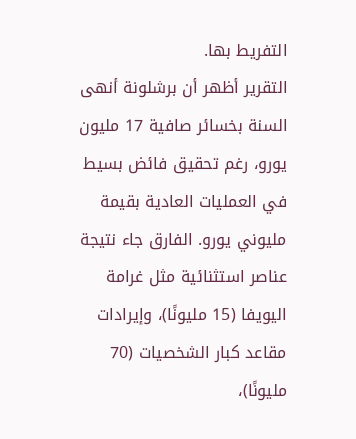التفريط بها.
التقرير أظهر أن برشلونة أنهى السنة بخسائر صافية 17 مليون يورو، رغم تحقيق فائض بسيط في العمليات العادية بقيمة مليوني يورو. الفارق جاء نتيجة عناصر استثنائية مثل غرامة اليويفا (15 مليونًا)، وإيرادات مقاعد كبار الشخصيات (70 مليونًا)،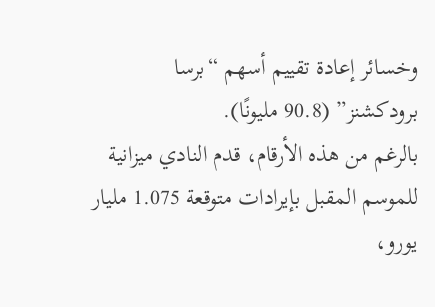وخسائر إعادة تقييم أسهم “برسا برودكشنز” (90.8 مليونًا).
بالرغم من هذه الأرقام، قدم النادي ميزانية للموسم المقبل بإيرادات متوقعة 1.075 مليار يورو،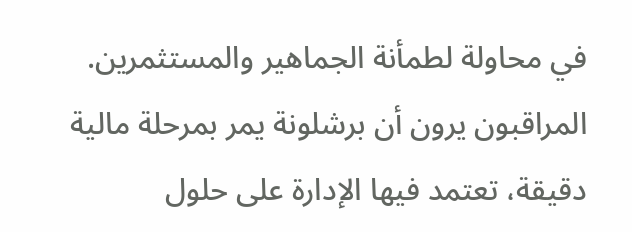في محاولة لطمأنة الجماهير والمستثمرين.
المراقبون يرون أن برشلونة يمر بمرحلة مالية دقيقة، تعتمد فيها الإدارة على حلول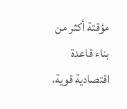مؤقتة أكثر من بناء قاعدة اقتصادية قوية،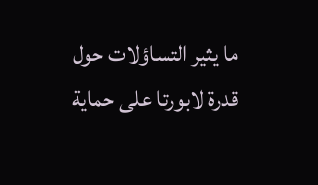ما يثير التساؤلات حول قدرة لابورتا على حماية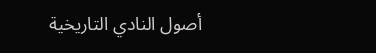أصول النادي التاريخية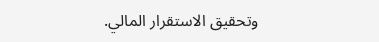وتحقيق الاستقرار المالي.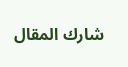شارك المقال